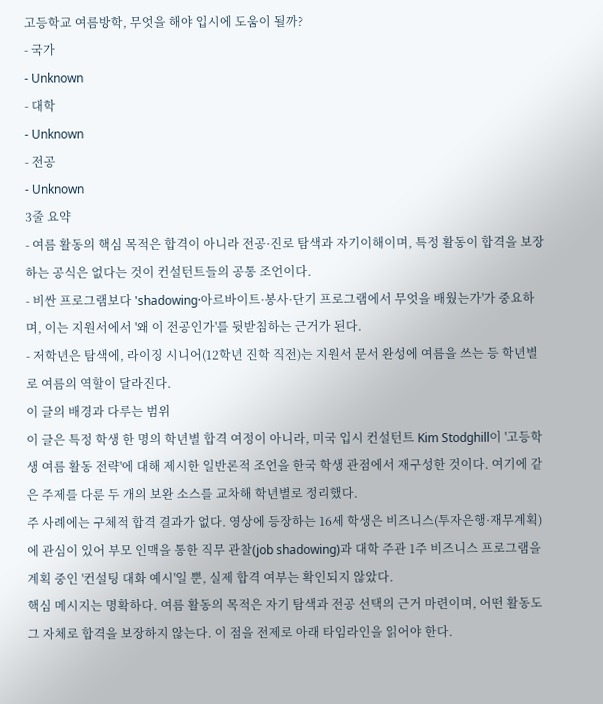고등학교 여름방학, 무엇을 해야 입시에 도움이 될까?
- 국가
- Unknown
- 대학
- Unknown
- 전공
- Unknown
3줄 요약
- 여름 활동의 핵심 목적은 합격이 아니라 전공·진로 탐색과 자기이해이며, 특정 활동이 합격을 보장하는 공식은 없다는 것이 컨설턴트들의 공통 조언이다.
- 비싼 프로그램보다 'shadowing·아르바이트·봉사·단기 프로그램에서 무엇을 배웠는가'가 중요하며, 이는 지원서에서 '왜 이 전공인가'를 뒷받침하는 근거가 된다.
- 저학년은 탐색에, 라이징 시니어(12학년 진학 직전)는 지원서 문서 완성에 여름을 쓰는 등 학년별로 여름의 역할이 달라진다.
이 글의 배경과 다루는 범위
이 글은 특정 학생 한 명의 학년별 합격 여정이 아니라, 미국 입시 컨설턴트 Kim Stodghill이 '고등학생 여름 활동 전략'에 대해 제시한 일반론적 조언을 한국 학생 관점에서 재구성한 것이다. 여기에 같은 주제를 다룬 두 개의 보완 소스를 교차해 학년별로 정리했다.
주 사례에는 구체적 합격 결과가 없다. 영상에 등장하는 16세 학생은 비즈니스(투자은행·재무계획)에 관심이 있어 부모 인맥을 통한 직무 관찰(job shadowing)과 대학 주관 1주 비즈니스 프로그램을 계획 중인 '컨설팅 대화 예시'일 뿐, 실제 합격 여부는 확인되지 않았다.
핵심 메시지는 명확하다. 여름 활동의 목적은 자기 탐색과 전공 선택의 근거 마련이며, 어떤 활동도 그 자체로 합격을 보장하지 않는다. 이 점을 전제로 아래 타임라인을 읽어야 한다.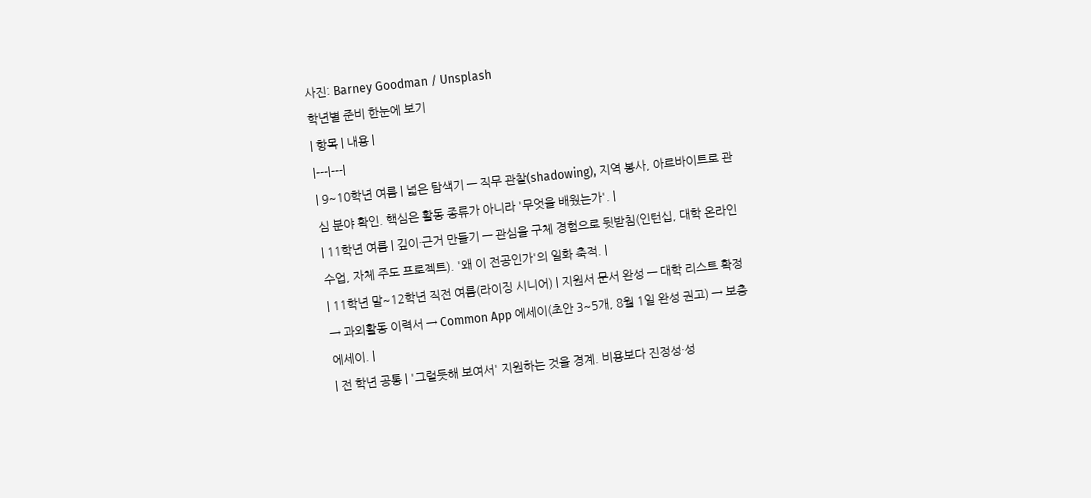사진: Barney Goodman / Unsplash
학년별 준비 한눈에 보기
| 항목 | 내용 |
|---|---|
| 9~10학년 여름 | 넓은 탐색기 — 직무 관찰(shadowing), 지역 봉사, 아르바이트로 관심 분야 확인. 핵심은 활동 종류가 아니라 '무엇을 배웠는가'. |
| 11학년 여름 | 깊이·근거 만들기 — 관심을 구체 경험으로 뒷받침(인턴십, 대학 온라인 수업, 자체 주도 프로젝트). '왜 이 전공인가'의 일화 축적. |
| 11학년 말~12학년 직전 여름(라이징 시니어) | 지원서 문서 완성 — 대학 리스트 확정 → 과외활동 이력서 → Common App 에세이(초안 3~5개, 8월 1일 완성 권고) → 보충 에세이. |
| 전 학년 공통 | '그럴듯해 보여서' 지원하는 것을 경계. 비용보다 진정성·성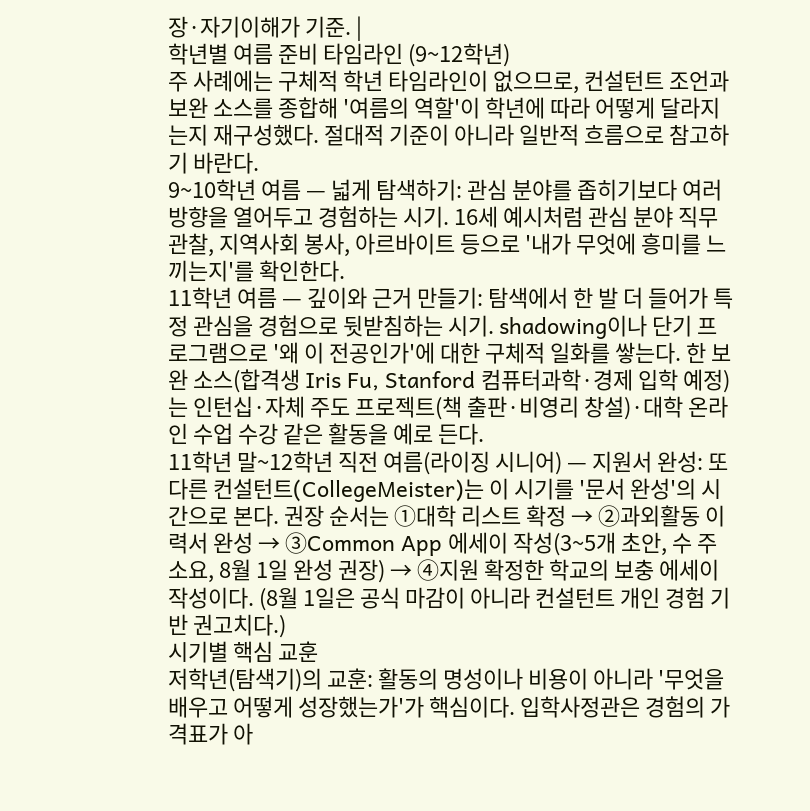장·자기이해가 기준. |
학년별 여름 준비 타임라인 (9~12학년)
주 사례에는 구체적 학년 타임라인이 없으므로, 컨설턴트 조언과 보완 소스를 종합해 '여름의 역할'이 학년에 따라 어떻게 달라지는지 재구성했다. 절대적 기준이 아니라 일반적 흐름으로 참고하기 바란다.
9~10학년 여름 — 넓게 탐색하기: 관심 분야를 좁히기보다 여러 방향을 열어두고 경험하는 시기. 16세 예시처럼 관심 분야 직무 관찰, 지역사회 봉사, 아르바이트 등으로 '내가 무엇에 흥미를 느끼는지'를 확인한다.
11학년 여름 — 깊이와 근거 만들기: 탐색에서 한 발 더 들어가 특정 관심을 경험으로 뒷받침하는 시기. shadowing이나 단기 프로그램으로 '왜 이 전공인가'에 대한 구체적 일화를 쌓는다. 한 보완 소스(합격생 Iris Fu, Stanford 컴퓨터과학·경제 입학 예정)는 인턴십·자체 주도 프로젝트(책 출판·비영리 창설)·대학 온라인 수업 수강 같은 활동을 예로 든다.
11학년 말~12학년 직전 여름(라이징 시니어) — 지원서 완성: 또 다른 컨설턴트(CollegeMeister)는 이 시기를 '문서 완성'의 시간으로 본다. 권장 순서는 ①대학 리스트 확정 → ②과외활동 이력서 완성 → ③Common App 에세이 작성(3~5개 초안, 수 주 소요, 8월 1일 완성 권장) → ④지원 확정한 학교의 보충 에세이 작성이다. (8월 1일은 공식 마감이 아니라 컨설턴트 개인 경험 기반 권고치다.)
시기별 핵심 교훈
저학년(탐색기)의 교훈: 활동의 명성이나 비용이 아니라 '무엇을 배우고 어떻게 성장했는가'가 핵심이다. 입학사정관은 경험의 가격표가 아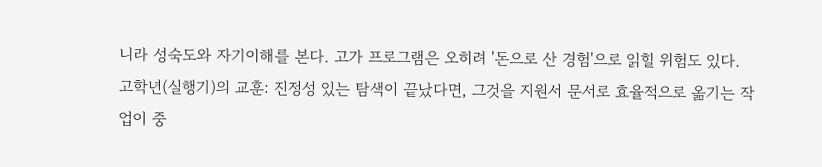니라 성숙도와 자기이해를 본다. 고가 프로그램은 오히려 '돈으로 산 경험'으로 읽힐 위험도 있다.
고학년(실행기)의 교훈: 진정성 있는 탐색이 끝났다면, 그것을 지원서 문서로 효율적으로 옮기는 작업이 중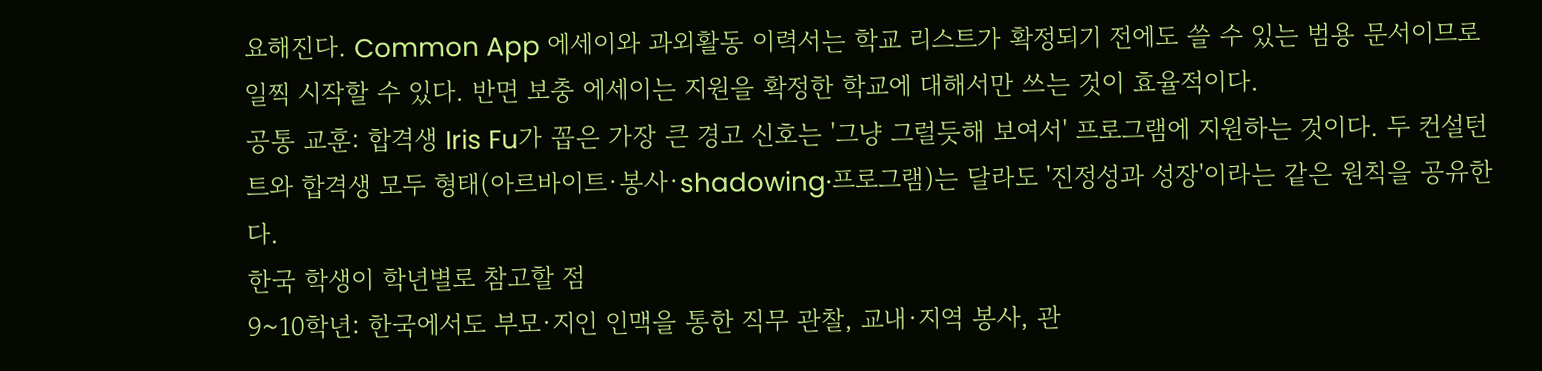요해진다. Common App 에세이와 과외활동 이력서는 학교 리스트가 확정되기 전에도 쓸 수 있는 범용 문서이므로 일찍 시작할 수 있다. 반면 보충 에세이는 지원을 확정한 학교에 대해서만 쓰는 것이 효율적이다.
공통 교훈: 합격생 Iris Fu가 꼽은 가장 큰 경고 신호는 '그냥 그럴듯해 보여서' 프로그램에 지원하는 것이다. 두 컨설턴트와 합격생 모두 형태(아르바이트·봉사·shadowing·프로그램)는 달라도 '진정성과 성장'이라는 같은 원칙을 공유한다.
한국 학생이 학년별로 참고할 점
9~10학년: 한국에서도 부모·지인 인맥을 통한 직무 관찰, 교내·지역 봉사, 관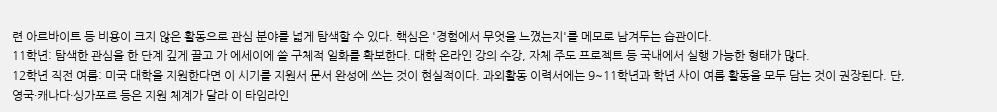련 아르바이트 등 비용이 크지 않은 활동으로 관심 분야를 넓게 탐색할 수 있다. 핵심은 '경험에서 무엇을 느꼈는지'를 메모로 남겨두는 습관이다.
11학년: 탐색한 관심을 한 단계 깊게 끌고 가 에세이에 쓸 구체적 일화를 확보한다. 대학 온라인 강의 수강, 자체 주도 프로젝트 등 국내에서 실행 가능한 형태가 많다.
12학년 직전 여름: 미국 대학을 지원한다면 이 시기를 지원서 문서 완성에 쓰는 것이 현실적이다. 과외활동 이력서에는 9~11학년과 학년 사이 여름 활동을 모두 담는 것이 권장된다. 단, 영국·캐나다·싱가포르 등은 지원 체계가 달라 이 타임라인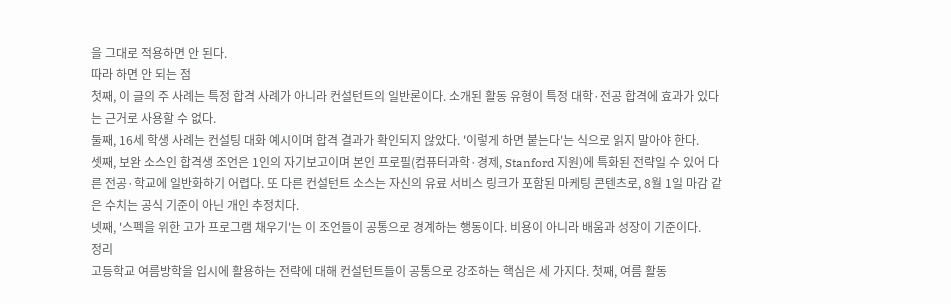을 그대로 적용하면 안 된다.
따라 하면 안 되는 점
첫째, 이 글의 주 사례는 특정 합격 사례가 아니라 컨설턴트의 일반론이다. 소개된 활동 유형이 특정 대학·전공 합격에 효과가 있다는 근거로 사용할 수 없다.
둘째, 16세 학생 사례는 컨설팅 대화 예시이며 합격 결과가 확인되지 않았다. '이렇게 하면 붙는다'는 식으로 읽지 말아야 한다.
셋째, 보완 소스인 합격생 조언은 1인의 자기보고이며 본인 프로필(컴퓨터과학·경제, Stanford 지원)에 특화된 전략일 수 있어 다른 전공·학교에 일반화하기 어렵다. 또 다른 컨설턴트 소스는 자신의 유료 서비스 링크가 포함된 마케팅 콘텐츠로, 8월 1일 마감 같은 수치는 공식 기준이 아닌 개인 추정치다.
넷째, '스펙을 위한 고가 프로그램 채우기'는 이 조언들이 공통으로 경계하는 행동이다. 비용이 아니라 배움과 성장이 기준이다.
정리
고등학교 여름방학을 입시에 활용하는 전략에 대해 컨설턴트들이 공통으로 강조하는 핵심은 세 가지다. 첫째, 여름 활동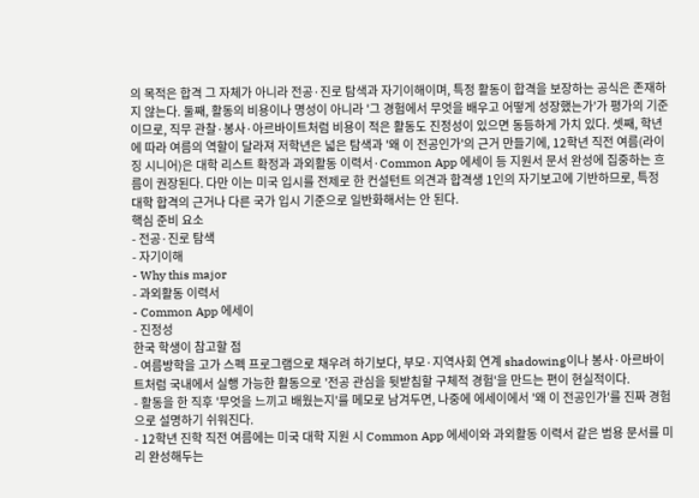의 목적은 합격 그 자체가 아니라 전공·진로 탐색과 자기이해이며, 특정 활동이 합격을 보장하는 공식은 존재하지 않는다. 둘째, 활동의 비용이나 명성이 아니라 '그 경험에서 무엇을 배우고 어떻게 성장했는가'가 평가의 기준이므로, 직무 관찰·봉사·아르바이트처럼 비용이 적은 활동도 진정성이 있으면 동등하게 가치 있다. 셋째, 학년에 따라 여름의 역할이 달라져 저학년은 넓은 탐색과 '왜 이 전공인가'의 근거 만들기에, 12학년 직전 여름(라이징 시니어)은 대학 리스트 확정과 과외활동 이력서·Common App 에세이 등 지원서 문서 완성에 집중하는 흐름이 권장된다. 다만 이는 미국 입시를 전제로 한 컨설턴트 의견과 합격생 1인의 자기보고에 기반하므로, 특정 대학 합격의 근거나 다른 국가 입시 기준으로 일반화해서는 안 된다.
핵심 준비 요소
- 전공·진로 탐색
- 자기이해
- Why this major
- 과외활동 이력서
- Common App 에세이
- 진정성
한국 학생이 참고할 점
- 여름방학을 고가 스펙 프로그램으로 채우려 하기보다, 부모·지역사회 연계 shadowing이나 봉사·아르바이트처럼 국내에서 실행 가능한 활동으로 '전공 관심을 뒷받침할 구체적 경험'을 만드는 편이 현실적이다.
- 활동을 한 직후 '무엇을 느끼고 배웠는지'를 메모로 남겨두면, 나중에 에세이에서 '왜 이 전공인가'를 진짜 경험으로 설명하기 쉬워진다.
- 12학년 진학 직전 여름에는 미국 대학 지원 시 Common App 에세이와 과외활동 이력서 같은 범용 문서를 미리 완성해두는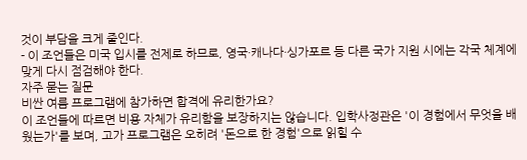것이 부담을 크게 줄인다.
- 이 조언들은 미국 입시를 전제로 하므로, 영국·캐나다·싱가포르 등 다른 국가 지원 시에는 각국 체계에 맞게 다시 점검해야 한다.
자주 묻는 질문
비싼 여름 프로그램에 참가하면 합격에 유리한가요?
이 조언들에 따르면 비용 자체가 유리함을 보장하지는 않습니다. 입학사정관은 '이 경험에서 무엇을 배웠는가'를 보며, 고가 프로그램은 오히려 '돈으로 한 경험'으로 읽힐 수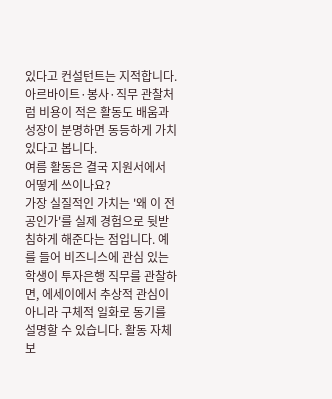있다고 컨설턴트는 지적합니다. 아르바이트·봉사·직무 관찰처럼 비용이 적은 활동도 배움과 성장이 분명하면 동등하게 가치 있다고 봅니다.
여름 활동은 결국 지원서에서 어떻게 쓰이나요?
가장 실질적인 가치는 '왜 이 전공인가'를 실제 경험으로 뒷받침하게 해준다는 점입니다. 예를 들어 비즈니스에 관심 있는 학생이 투자은행 직무를 관찰하면, 에세이에서 추상적 관심이 아니라 구체적 일화로 동기를 설명할 수 있습니다. 활동 자체보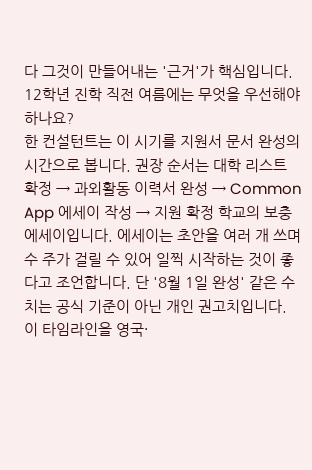다 그것이 만들어내는 '근거'가 핵심입니다.
12학년 진학 직전 여름에는 무엇을 우선해야 하나요?
한 컨설턴트는 이 시기를 지원서 문서 완성의 시간으로 봅니다. 권장 순서는 대학 리스트 확정 → 과외활동 이력서 완성 → Common App 에세이 작성 → 지원 확정 학교의 보충 에세이입니다. 에세이는 초안을 여러 개 쓰며 수 주가 걸릴 수 있어 일찍 시작하는 것이 좋다고 조언합니다. 단 '8월 1일 완성' 같은 수치는 공식 기준이 아닌 개인 권고치입니다.
이 타임라인을 영국·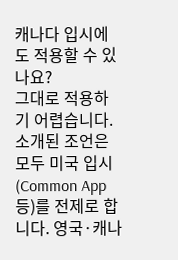캐나다 입시에도 적용할 수 있나요?
그대로 적용하기 어렵습니다. 소개된 조언은 모두 미국 입시(Common App 등)를 전제로 합니다. 영국·캐나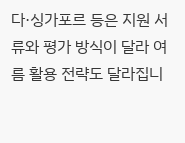다·싱가포르 등은 지원 서류와 평가 방식이 달라 여름 활용 전략도 달라집니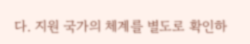다. 지원 국가의 체계를 별도로 확인하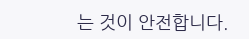는 것이 안전합니다.